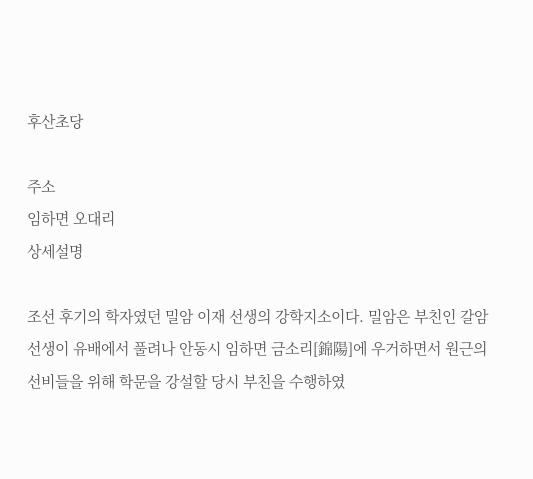후산초당

주소
임하면 오대리
상세설명

조선 후기의 학자였던 밀암 이재 선생의 강학지소이다. 밀암은 부친인 갈암 선생이 유배에서 풀려나 안동시 임하면 금소리[錦陽]에 우거하면서 원근의 선비들을 위해 학문을 강설할 당시 부친을 수행하였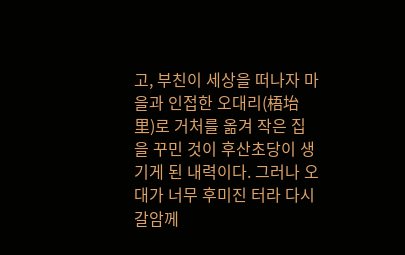고, 부친이 세상을 떠나자 마을과 인접한 오대리(梧坮里)로 거처를 옮겨 작은 집을 꾸민 것이 후산초당이 생기게 된 내력이다. 그러나 오대가 너무 후미진 터라 다시 갈암께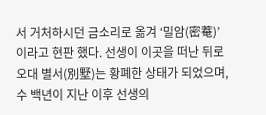서 거처하시던 금소리로 옮겨 ‘밀암(密菴)’이라고 현판 했다. 선생이 이곳을 떠난 뒤로 오대 별서(別墅)는 황폐한 상태가 되었으며, 수 백년이 지난 이후 선생의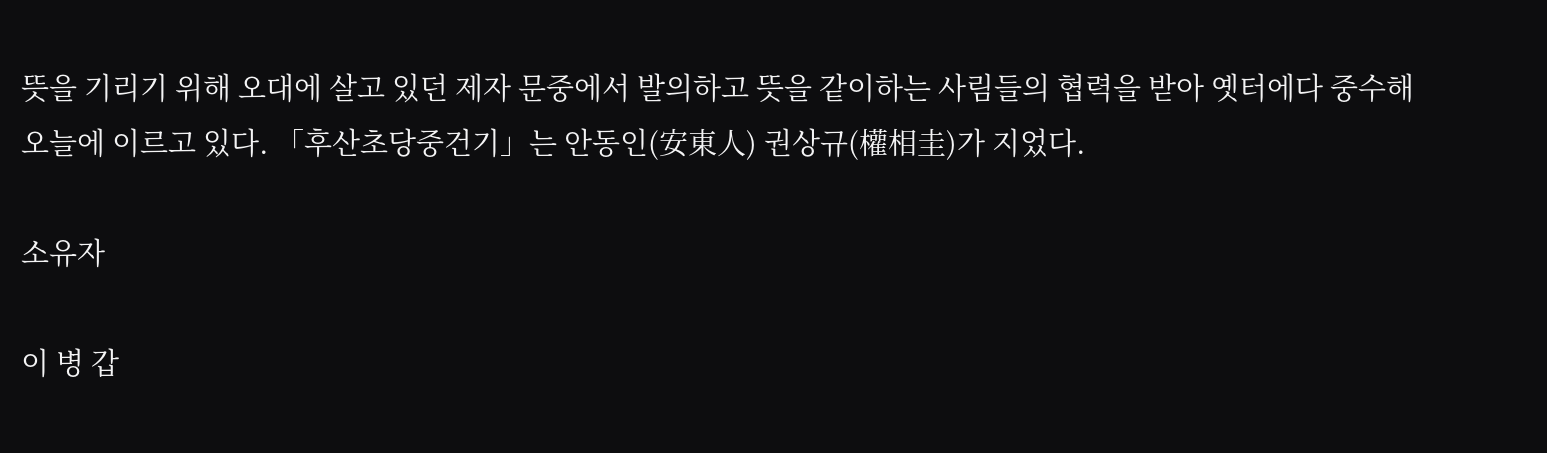뜻을 기리기 위해 오대에 살고 있던 제자 문중에서 발의하고 뜻을 같이하는 사림들의 협력을 받아 옛터에다 중수해 오늘에 이르고 있다. 「후산초당중건기」는 안동인(安東人) 권상규(權相圭)가 지었다.

소유자

이 병 갑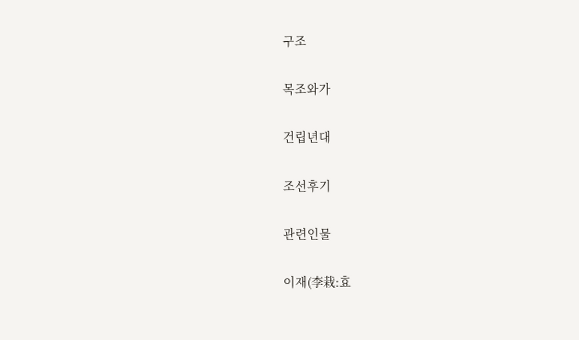구조

목조와가

건립년대

조선후기

관련인물

이재(李栽:효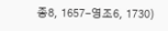종8, 1657-영조6, 1730)